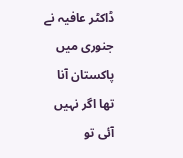ڈاکٹر عافیہ نے جنوری میں پاکستان آنا تھا اگر نہیں آئی تو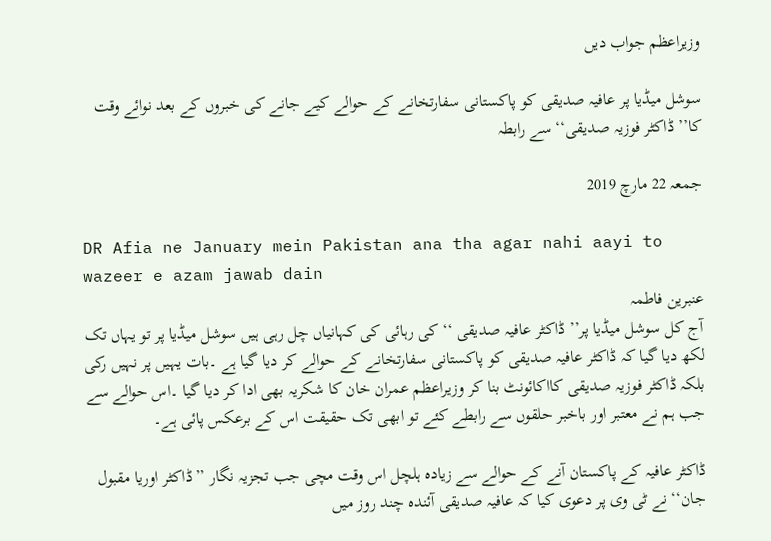وزیراعظم جواب دیں

سوشل میڈیا پر عافیہ صدیقی کو پاکستانی سفارتخانے کے حوالے کیے جانے کی خبروں کے بعد نوائے وقت کا’’ ڈاکٹر فوزیہ صدیقی‘‘ سے رابطہ

جمعہ 22 مارچ 2019

DR Afia ne January mein Pakistan ana tha agar nahi aayi to wazeer e azam jawab dain
عنبرین فاطمہ
آج کل سوشل میڈیا پر’’ ڈاکٹر عافیہ صدیقی ‘‘کی رہائی کی کہانیاں چل رہی ہیں سوشل میڈیا پر تو یہاں تک لکھ دیا گیا کہ ڈاکٹر عافیہ صدیقی کو پاکستانی سفارتخانے کے حوالے کر دیا گیا ہے ۔بات یہیں پر نہیں رکی بلکہ ڈاکٹر فوزیہ صدیقی کااکائونٹ بنا کر وزیراعظم عمران خان کا شکریہ بھی ادا کر دیا گیا ۔اس حوالے سے جب ہم نے معتبر اور باخبر حلقوں سے رابطے کئے تو ابھی تک حقیقت اس کے برعکس پائی ہے۔

ڈاکٹر عافیہ کے پاکستان آنے کے حوالے سے زیادہ ہلچل اس وقت مچی جب تجزیہ نگار ’’ڈاکٹر اوریا مقبول جان‘‘ نے ٹی وی پر دعوی کیا کہ عافیہ صدیقی آئندہ چند روز میں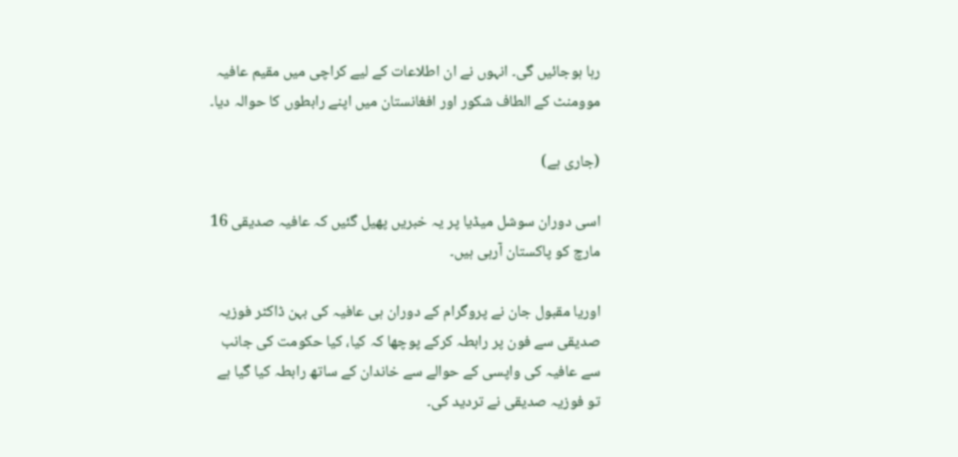رہا ہوجائیں گی۔ انہوں نے ان اطلاعات کے لیے کراچی میں مقیم عافیہ موومنٹ کے الطاف شکور اور افغانستان میں اپنے رابطوں کا حوالہ دیا۔

(جاری ہے)

اسی دوران سوشل میڈیا پر یہ خبریں پھیل گئیں کہ عافیہ صدیقی 16 مارچ کو پاکستان آرہی ہیں۔

اوریا مقبول جان نے پروگرام کے دوران ہی عافیہ کی بہن ڈاکٹر فوزیہ صدیقی سے فون پر رابطہ کرکے پوچھا کہ کیا، کیا حکومت کی جانب سے عافیہ کی واپسی کے حوالے سے خاندان کے ساتھ رابطہ کیا گیا ہے تو فوزیہ صدیقی نے تردید کی۔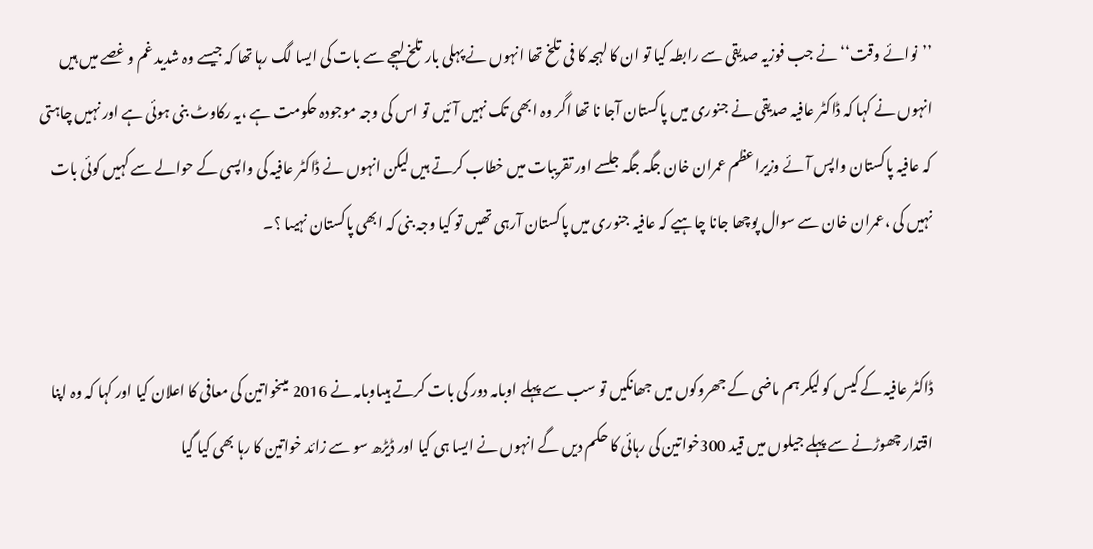’’نوائے وقت‘‘ نے جب فوزیہ صدیقی سے رابطہ کیا تو ان کا لہجہ کا فی تلخ تھا انہوں نے پہلی بار تلخ لہجے سے بات کی ایسا لگ رہا تھا کہ جیسے وہ شدید غم و غصے میں ہیں انہوں نے کہا کہ ڈاکٹر عافیہ صدیقی نے جنوری میں پاکستان آجا نا تھا اگر وہ ابھی تک نہیں آئیں تو اس کی وجہ موجودہ حکومت ہے ،یہ رکاوٹ بنی ہوئی ہے اور نہیں چاہتی کہ عافیہ پاکستان واپس آئے وزیراعظم عمران خان جگہ جگہ جلسے اور تقریبات میں خطاب کرتے ہیں لیکن انہوں نے ڈاکٹر عافیہ کی واپسی کے حوالے سے کہیں کوئی بات نہیں کی ،عمران خان سے سوال پوچھا جانا چاہیے کہ عافیہ جنوری میں پاکستان آرہی تھیں تو کیا وجہ بنی کہ ابھی پاکستان نہیںا ؟۔


ڈاکٹر عافیہ کے کیس کو لیکر ہم ماضی کے جھروکوں میں جھانکیں تو سب سے پہلے اوبامہ دور کی بات کرتے ہیںاوبامہ نے 2016 میںخواتین کی معافی کا اعلان کیا اور کہا کہ وہ اپنا اقتدار چھوڑنے سے پہلے جیلوں میں قید 300خواتین کی رہائی کا حکم دیں گے انہوں نے ایسا ہی کیا اور ڈیڑھ سو سے زائد خواتین کا رہا بھی کیا گیا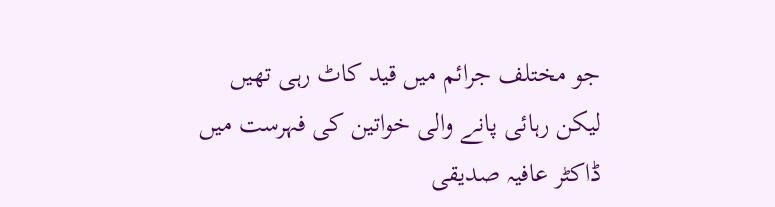جو مختلف جرائم میں قید کاٹ رہی تھیں لیکن رہائی پانے والی خواتین کی فہرست میں ڈاکٹر عافیہ صدیقی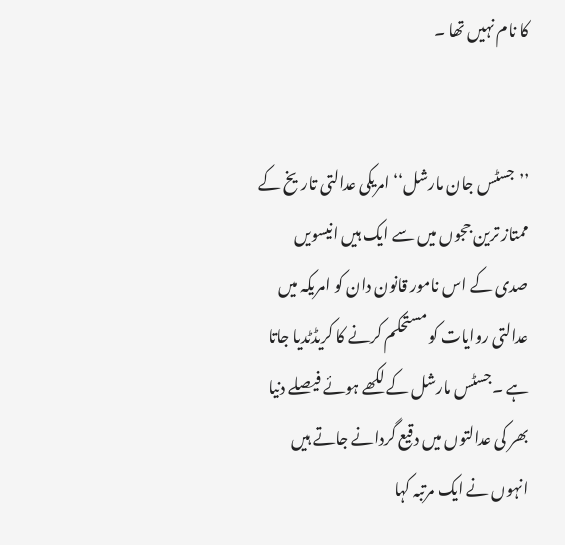کا نام نہیں تھا ۔


’’جسٹس جان مارشل‘‘ امریکی عدالتی تاریخ کے ممتاز ترین ججوں میں سے ایک ہیں انیسویں صدی کے اس نامور قانون دان کو امریکہ میں عدالتی روایات کو مستحکم کرنے کا کریڈٹدیا جاتا ہے ۔جسٹس مارشل کے لکھے ہوئے فیصلے دنیا بھر کی عدالتوں میں دقیع گردانے جاتے ہیں انہوں نے ایک مرتبہ کہا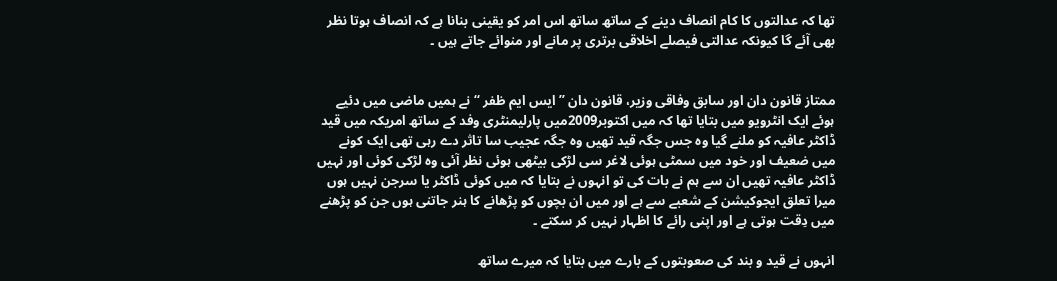تھا کہ عدالتوں کا کام انصاف دینے کے ساتھ ساتھ اس امر کو یقینی بنانا ہے کہ انصاف ہوتا نظر بھی آئے گا کیونکہ عدالتی فیصلے اخلاقی برتری پر مانے اور منوائے جاتے ہیں ۔


ممتاز قانون دان اور سابق وفاقی وزیر، قانون دان ’’ایس ایم ظفر ‘‘نے ہمیں ماضی میں دئیے ہوئے ایک انٹرویو میں بتایا تھا کہ میں اکتوبر2009میں پارلیمنٹری وفد کے ساتھ امریکہ میں قید ڈاکٹر عافیہ کو ملنے گیا وہ جس جگہ قید تھیں وہ جگہ عجیب سا تاثر دے رہی تھی ایک کونے میں ضعیف اور خود میں سمٹی ہوئی لاغر سی لڑکی بیٹھی ہوئی نظر آئی وہ لڑکی کوئی اور نہیں ڈاکٹر عافیہ تھیں ان سے ہم نے بات کی تو انہوں نے بتایا کہ میں کوئی ڈاکٹر یا سرجن نہیں ہوں میرا تعلق ایجوکیشن کے شعبے سے ہے اور میں ان بچوں کو پڑھانے کا ہنر جاتنی ہوں جن کو پڑھنے میں دِقت ہوتی ہے اور اپنی رائے کا اظہار نہیں کر سکتے ۔

انہوں نے قید و بند کی صعوبتوں کے بارے میں بتایا کہ میرے ساتھ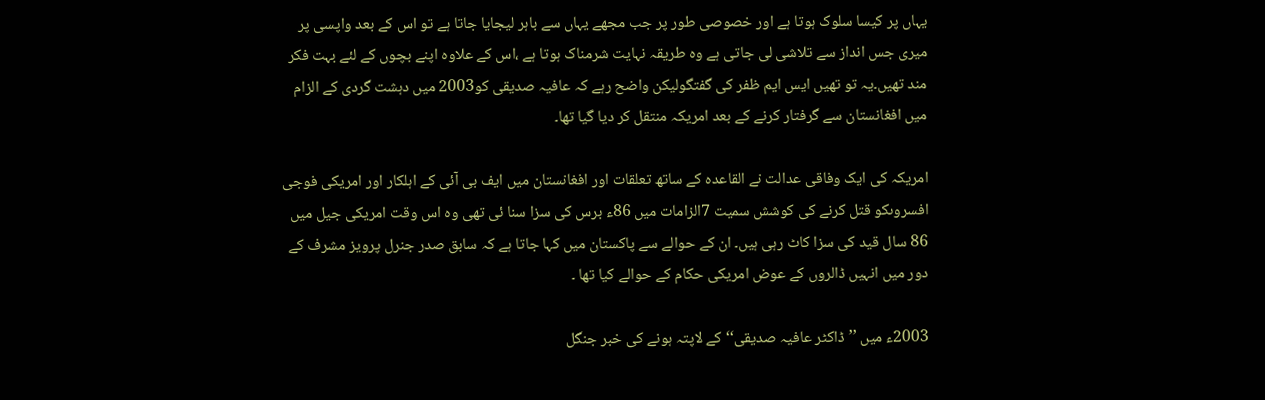یہاں پر کیسا سلوک ہوتا ہے اور خصوصی طور پر جب مجھے یہاں سے باہر لیجایا جاتا ہے تو اس کے بعد واپسی پر میری جس انداز سے تلاشی لی جاتی ہے وہ طریقہ نہایت شرمناک ہوتا ہے ،اس کے علاوہ اپنے بچوں کے لئے بہت فکر مند تھیں۔یہ تو تھیں ایس ایم ظفر کی گفتگولیکن واضح رہے کہ عافیہ صدیقی کو2003 میں دہشت گردی کے الزام میں افغانستان سے گرفتار کرنے کے بعد امریکہ منتقل کر دیا گیا تھا۔

امریکہ کی ایک وفاقی عدالت نے القاعدہ کے ساتھ تعلقات اور افغانستان میں ایف بی آئی کے اہلکار اور امریکی فوجی افسروںکو قتل کرنے کی کوشش سمیت 7الزامات میں 86ء برس کی سزا سنا ئی تھی وہ اس وقت امریکی جیل میں 86 سال قید کی سزا کاٹ رہی ہیں۔ ان کے حوالے سے پاکستان میں کہا جاتا ہے کہ سابق صدر جنرل پرویز مشرف کے دور میں انہیں ڈالروں کے عوض امریکی حکام کے حوالے کیا تھا ۔

2003ء میں ’’ڈاکٹر عافیہ صدیقی‘‘ کے لاپتہ ہونے کی خبر جنگل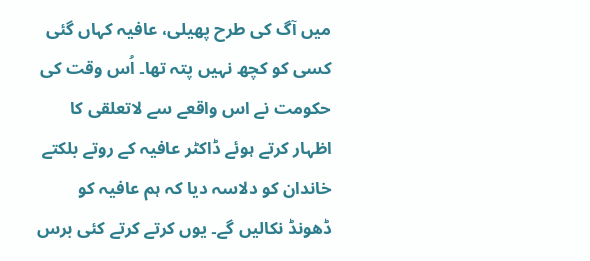میں آگ کی طرح پھیلی، عافیہ کہاں گئی کسی کو کچھ نہیں پتہ تھا۔ اُس وقت کی حکومت نے اس واقعے سے لاتعلقی کا اظہار کرتے ہوئے ڈاکٹر عافیہ کے روتے بلکتے خاندان کو دلاسہ دیا کہ ہم عافیہ کو ڈھونڈ نکالیں گے۔ یوں کرتے کرتے کئی برس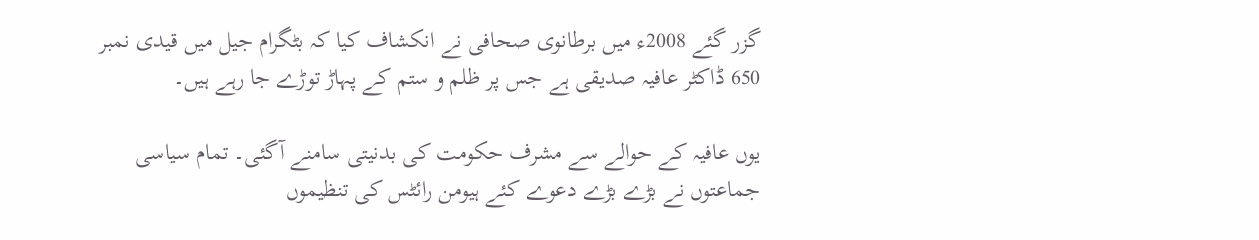گزر گئے 2008ء میں برطانوی صحافی نے انکشاف کیا کہ بٹگرام جیل میں قیدی نمبر 650 ڈاکٹر عافیہ صدیقی ہے جس پر ظلم و ستم کے پہاڑ توڑے جا رہے ہیں۔

یوں عافیہ کے حوالے سے مشرف حکومت کی بدنیتی سامنے آگئی۔ تمام سیاسی جماعتوں نے بڑے بڑے دعوے کئے ہیومن رائٹس کی تنظیموں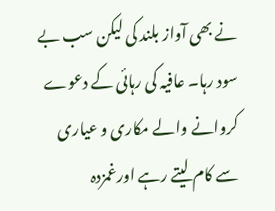نے بھی آواز بلند کی لیکن سب بے سود رہا۔ عافیہ کی رہائی کے دعوے کروانے والے مکاری و عیاری سے کام لیتے رہے اورغمزدہ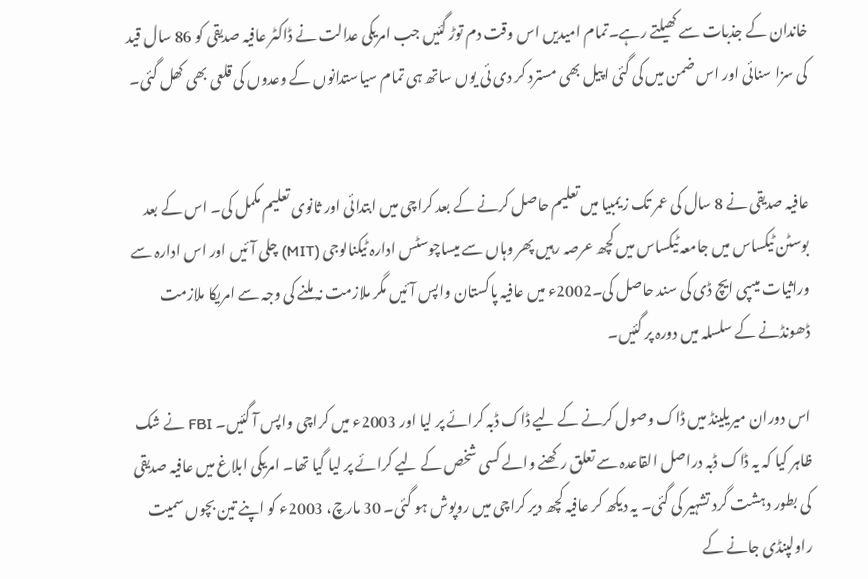خاندان کے جذبات سے کھیلتے رہے۔تمام امیدیں اس وقت دم توڑ گئیں جب امریکی عدالت نے ڈاکٹر عافیہ صدیقی کو 86 سال قید کی سزا سنائی اور اس ضمن میں کی گئی اپیل بھی مسترد کر دی ئی یوں ساتھ ہی تمام سیاستدانوں کے وعدوں کی قلعی بھی کھل گئی۔


عافیہ صدیقی نے 8 سال کی عمر تک زیمبیا میں تعلیم حاصل کرنے کے بعد کراچی میں ابتدائی اور ثانوی تعلیم مکمل کی۔ اس کے بعد بوسٹن ٹیکساس میں جامعہ ٹیکساس میں کچھ عرصہ رہیں پھر وہاں سے میساچوسٹس ادارہ ٹیکنالوجی (MIT) چلی آئیں اور اس ادارہ سے وراثیات میںپی ایچ ڈی کی سند حاصل کی۔2002ء میں عافیہ پاکستان واپس آئیں مگر ملازمت نہ ملنے کی وجہ سے امریکا ملازمت ڈھونڈنے کے سلسلہ میں دورہ پر گئیں۔

اس دوران میریلینڈ میں ڈاک وصول کرنے کے لیے ڈاک ڈبہ کرائے پر لیا اور 2003ء میں کراچی واپس آ گئیں۔ FBI نے شک ظاہر کیا کہ یہ ڈاک ڈبہ دراصل القاعدہ سے تعلق رکھنے والے کسی شخص کے لیے کرائے پر لیا گیا تھا۔ امریکی ابلاغ میں عافیہ صدیقی کی بطور دہشت گرد تشہیر کی گئی۔ یہ دیکھ کر عافیہ کچھ دیر کراچی میں روپوش ہو گئی۔ 30 مارچ، 2003ء کو اپنے تین بچوں سمیت راولپنڈی جانے کے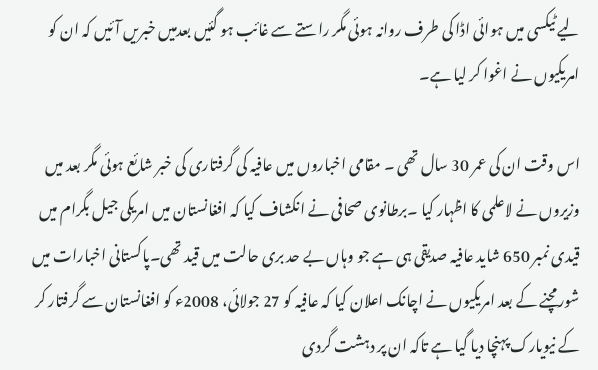لیے ٹیکسی میں ہوائی اڈا کی طرف روانہ ہوئی مگر راستے سے غائب ہو گئیں بعدمیں خبریں آئیں کہ ان کو امریکیوں نے اغوا کر لیا ہے۔

اس وقت ان کی عمر 30 سال تھی ۔ مقامی اخباروں میں عافیہ کی گرفتاری کی خبر شائع ہوئی مگر بعد میں وزیروں نے لاعلمی کا اظہار کیا ۔برطانوی صحافی نے انکشاف کیا کہ افغانستان میں امریکی جیل بگرام میں قیدی نمبر 650 شاید عافیہ صدیقی ہی ہے جو وہاں بے حد بری حالت میں قید تھی۔پاکستانی اخبارات میں شور مچنے کے بعد امریکیوں نے اچانک اعلان کیا کہ عافیہ کو 27 جولائی، 2008ء کو افغانستان سے گرفتار کر کے نیویارک پہنچا دیا گیا ہے تاکہ ان پر دہشت گردی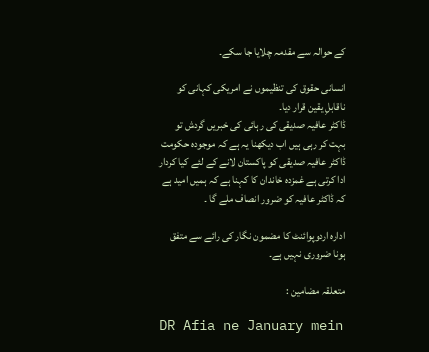کے حوالہ سے مقدمہ چلایا جا سکے۔

انسانی حقوق کی تنظیموں نے امریکی کہانی کو ناقابلِ یقین قرار دیا۔
ڈاکٹر عافیہ صدیقی کی رہائی کی خبریں گردش تو بہت کر رہی ہیں اب دیکھنا یہ ہے کہ موجودہ حکومت ڈاکٹر عافیہ صدیقی کو پاکستان لانے کے لئے کیا کردار ادا کرتی ہے غمزدہ خاندان کا کہنا ہے کہ ہمیں امید ہے کہ ڈاکٹر عافیہ کو ضرور انصاف ملے گا ۔

ادارہ اردوپوائنٹ کا مضمون نگار کی رائے سے متفق ہونا ضروری نہیں ہے۔

متعلقہ مضامین :

DR Afia ne January mein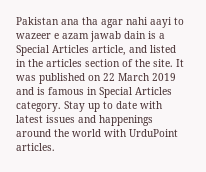Pakistan ana tha agar nahi aayi to wazeer e azam jawab dain is a Special Articles article, and listed in the articles section of the site. It was published on 22 March 2019 and is famous in Special Articles category. Stay up to date with latest issues and happenings around the world with UrduPoint articles.